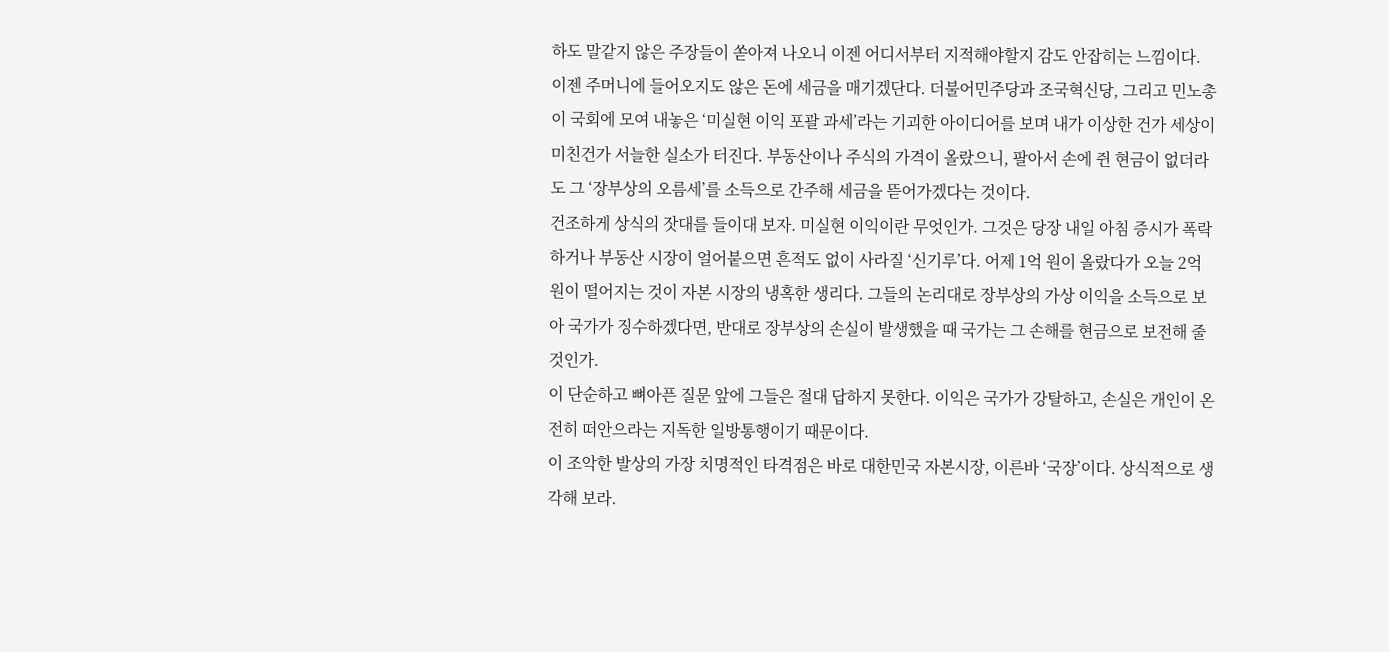하도 말같지 않은 주장들이 쏟아져 나오니 이젠 어디서부터 지적해야할지 감도 안잡히는 느낌이다.
이젠 주머니에 들어오지도 않은 돈에 세금을 매기겠단다. 더불어민주당과 조국혁신당, 그리고 민노총이 국회에 모여 내놓은 ‘미실현 이익 포괄 과세’라는 기괴한 아이디어를 보며 내가 이상한 건가 세상이 미친건가 서늘한 실소가 터진다. 부동산이나 주식의 가격이 올랐으니, 팔아서 손에 쥔 현금이 없더라도 그 ‘장부상의 오름세’를 소득으로 간주해 세금을 뜯어가겠다는 것이다.
건조하게 상식의 잣대를 들이대 보자. 미실현 이익이란 무엇인가. 그것은 당장 내일 아침 증시가 폭락하거나 부동산 시장이 얼어붙으면 흔적도 없이 사라질 ‘신기루’다. 어제 1억 원이 올랐다가 오늘 2억 원이 떨어지는 것이 자본 시장의 냉혹한 생리다. 그들의 논리대로 장부상의 가상 이익을 소득으로 보아 국가가 징수하겠다면, 반대로 장부상의 손실이 발생했을 때 국가는 그 손해를 현금으로 보전해 줄 것인가.
이 단순하고 뼈아픈 질문 앞에 그들은 절대 답하지 못한다. 이익은 국가가 강탈하고, 손실은 개인이 온전히 떠안으라는 지독한 일방통행이기 때문이다.
이 조악한 발상의 가장 치명적인 타격점은 바로 대한민국 자본시장, 이른바 ‘국장’이다. 상식적으로 생각해 보라.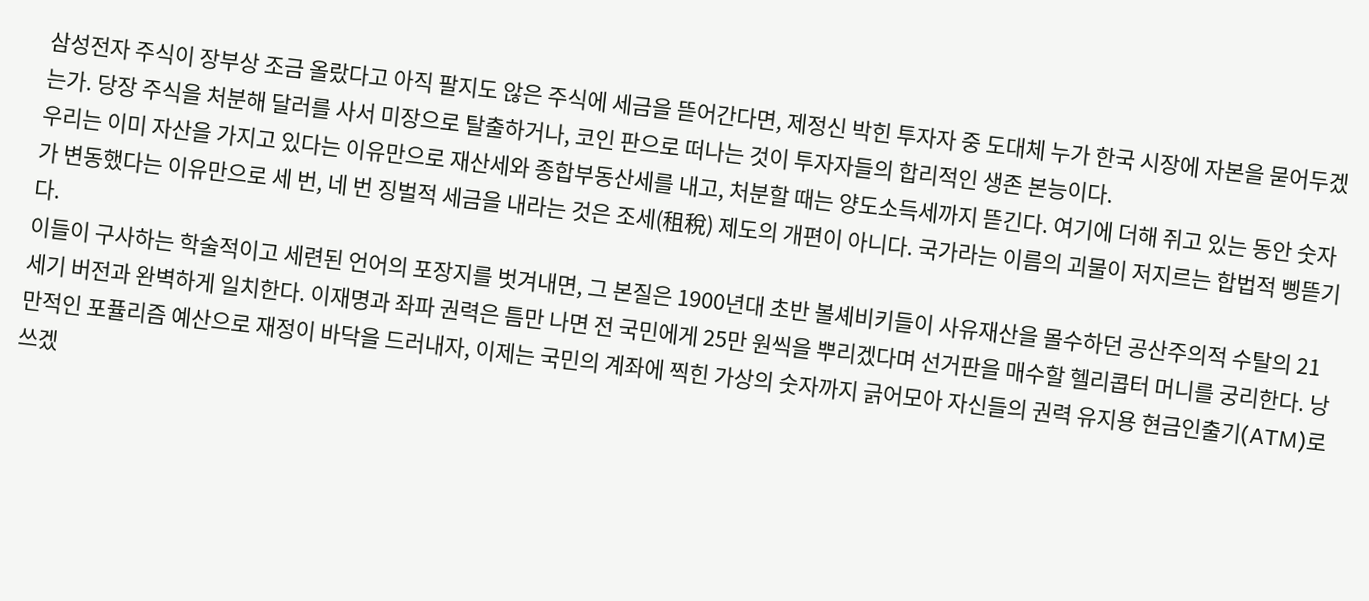삼성전자 주식이 장부상 조금 올랐다고 아직 팔지도 않은 주식에 세금을 뜯어간다면, 제정신 박힌 투자자 중 도대체 누가 한국 시장에 자본을 묻어두겠는가. 당장 주식을 처분해 달러를 사서 미장으로 탈출하거나, 코인 판으로 떠나는 것이 투자자들의 합리적인 생존 본능이다.
우리는 이미 자산을 가지고 있다는 이유만으로 재산세와 종합부동산세를 내고, 처분할 때는 양도소득세까지 뜯긴다. 여기에 더해 쥐고 있는 동안 숫자가 변동했다는 이유만으로 세 번, 네 번 징벌적 세금을 내라는 것은 조세(租稅) 제도의 개편이 아니다. 국가라는 이름의 괴물이 저지르는 합법적 삥뜯기다.
이들이 구사하는 학술적이고 세련된 언어의 포장지를 벗겨내면, 그 본질은 1900년대 초반 볼셰비키들이 사유재산을 몰수하던 공산주의적 수탈의 21세기 버전과 완벽하게 일치한다. 이재명과 좌파 권력은 틈만 나면 전 국민에게 25만 원씩을 뿌리겠다며 선거판을 매수할 헬리콥터 머니를 궁리한다. 낭만적인 포퓰리즘 예산으로 재정이 바닥을 드러내자, 이제는 국민의 계좌에 찍힌 가상의 숫자까지 긁어모아 자신들의 권력 유지용 현금인출기(ATM)로 쓰겠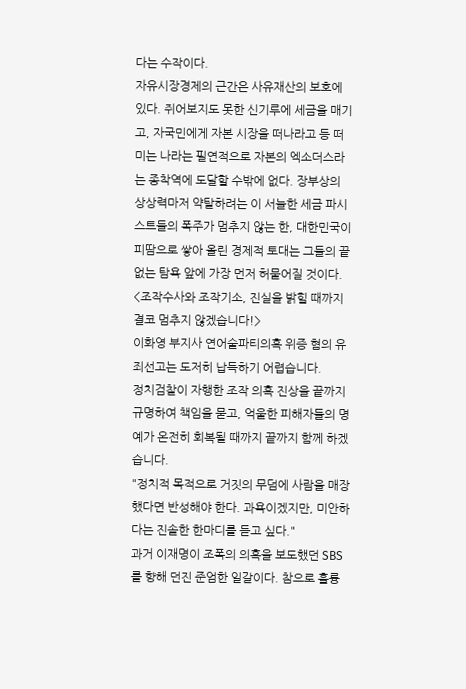다는 수작이다.
자유시장경제의 근간은 사유재산의 보호에 있다. 쥐어보지도 못한 신기루에 세금을 매기고, 자국민에게 자본 시장을 떠나라고 등 떠미는 나라는 필연적으로 자본의 엑소더스라는 종착역에 도달할 수밖에 없다. 장부상의 상상력마저 약탈하려는 이 서늘한 세금 파시스트들의 폭주가 멈추지 않는 한, 대한민국이 피땀으로 쌓아 올린 경제적 토대는 그들의 끝없는 탐욕 앞에 가장 먼저 허물어질 것이다.
<조작수사와 조작기소, 진실을 밝힐 때까지 결코 멈추지 않겠습니다!>
이화영 부지사 연어술파티의혹 위증 혐의 유죄선고는 도저히 납득하기 어렵습니다.
정치검찰이 자행한 조작 의혹 진상을 끝까지 규명하여 책임을 묻고, 억울한 피해자들의 명예가 온전히 회복될 때까지 끝까지 함께 하겠습니다.
"정치적 목적으로 거짓의 무덤에 사람을 매장했다면 반성해야 한다. 과욕이겠지만, 미안하다는 진솔한 한마디를 듣고 싶다."
과거 이재명이 조폭의 의혹을 보도했던 SBS를 향해 던진 준엄한 일갈이다. 참으로 훌륭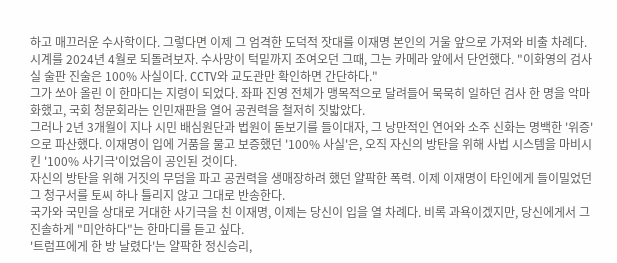하고 매끄러운 수사학이다. 그렇다면 이제 그 엄격한 도덕적 잣대를 이재명 본인의 거울 앞으로 가져와 비출 차례다.
시계를 2024년 4월로 되돌려보자. 수사망이 턱밑까지 조여오던 그때, 그는 카메라 앞에서 단언했다. "이화영의 검사실 술판 진술은 100% 사실이다. CCTV와 교도관만 확인하면 간단하다."
그가 쏘아 올린 이 한마디는 지령이 되었다. 좌파 진영 전체가 맹목적으로 달려들어 묵묵히 일하던 검사 한 명을 악마화했고, 국회 청문회라는 인민재판을 열어 공권력을 철저히 짓밟았다.
그러나 2년 3개월이 지나 시민 배심원단과 법원이 돋보기를 들이대자, 그 낭만적인 연어와 소주 신화는 명백한 '위증'으로 파산했다. 이재명이 입에 거품을 물고 보증했던 '100% 사실'은, 오직 자신의 방탄을 위해 사법 시스템을 마비시킨 '100% 사기극'이었음이 공인된 것이다.
자신의 방탄을 위해 거짓의 무덤을 파고 공권력을 생매장하려 했던 얄팍한 폭력. 이제 이재명이 타인에게 들이밀었던 그 청구서를 토씨 하나 틀리지 않고 그대로 반송한다.
국가와 국민을 상대로 거대한 사기극을 친 이재명, 이제는 당신이 입을 열 차례다. 비록 과욕이겠지만, 당신에게서 그 진솔하게 "미안하다"는 한마디를 듣고 싶다.
'트럼프에게 한 방 날렸다'는 얄팍한 정신승리,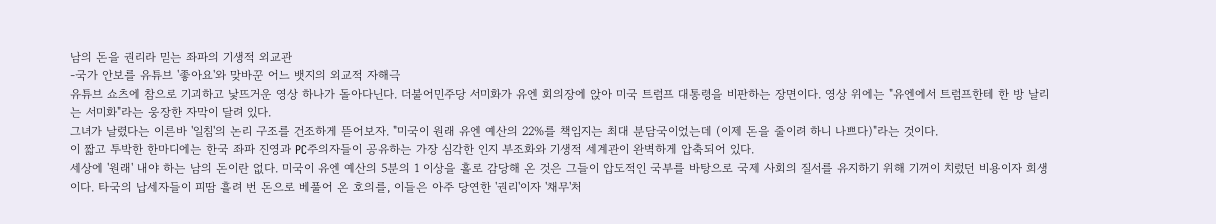남의 돈을 권리라 믿는 좌파의 기생적 외교관
-국가 안보를 유튜브 '좋아요'와 맞바꾼 어느 뱃지의 외교적 자해극
유튜브 쇼츠에 참으로 기괴하고 낯뜨거운 영상 하나가 돌아다닌다. 더불어민주당 서미화가 유엔 회의장에 앉아 미국 트럼프 대통령을 비판하는 장면이다. 영상 위에는 "유엔에서 트럼프한테 한 방 날리는 서미화"라는 웅장한 자막이 달려 있다.
그녀가 날렸다는 이른바 '일침'의 논리 구조를 건조하게 뜯어보자. "미국이 원래 유엔 예산의 22%를 책임지는 최대 분담국이었는데 (이제 돈을 줄이려 하니 나쁘다)"라는 것이다.
이 짧고 투박한 한마디에는 한국 좌파 진영과 PC주의자들이 공유하는 가장 심각한 인지 부조화와 기생적 세계관이 완벽하게 압축되어 있다.
세상에 '원래' 내야 하는 남의 돈이란 없다. 미국이 유엔 예산의 5분의 1 이상을 홀로 감당해 온 것은 그들이 압도적인 국부를 바탕으로 국제 사회의 질서를 유지하기 위해 기꺼이 치렀던 비용이자 희생이다. 타국의 납세자들이 피땀 흘려 번 돈으로 베풀어 온 호의를, 이들은 아주 당연한 '권리'이자 '채무'처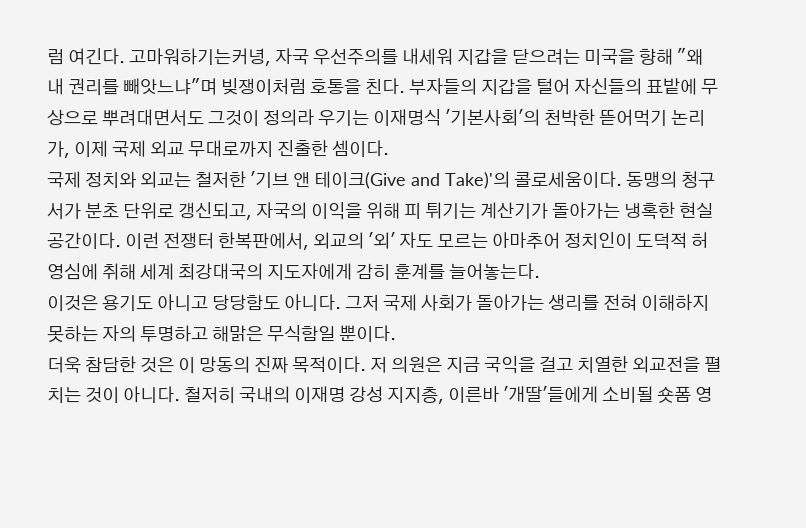럼 여긴다. 고마워하기는커녕, 자국 우선주의를 내세워 지갑을 닫으려는 미국을 향해 "왜 내 권리를 빼앗느냐"며 빚쟁이처럼 호통을 친다. 부자들의 지갑을 털어 자신들의 표밭에 무상으로 뿌려대면서도 그것이 정의라 우기는 이재명식 '기본사회'의 천박한 뜯어먹기 논리가, 이제 국제 외교 무대로까지 진출한 셈이다.
국제 정치와 외교는 철저한 '기브 앤 테이크(Give and Take)'의 콜로세움이다. 동맹의 청구서가 분초 단위로 갱신되고, 자국의 이익을 위해 피 튀기는 계산기가 돌아가는 냉혹한 현실 공간이다. 이런 전쟁터 한복판에서, 외교의 '외' 자도 모르는 아마추어 정치인이 도덕적 허영심에 취해 세계 최강대국의 지도자에게 감히 훈계를 늘어놓는다.
이것은 용기도 아니고 당당함도 아니다. 그저 국제 사회가 돌아가는 생리를 전혀 이해하지 못하는 자의 투명하고 해맑은 무식함일 뿐이다.
더욱 참담한 것은 이 망동의 진짜 목적이다. 저 의원은 지금 국익을 걸고 치열한 외교전을 펼치는 것이 아니다. 철저히 국내의 이재명 강성 지지층, 이른바 '개딸'들에게 소비될 숏폼 영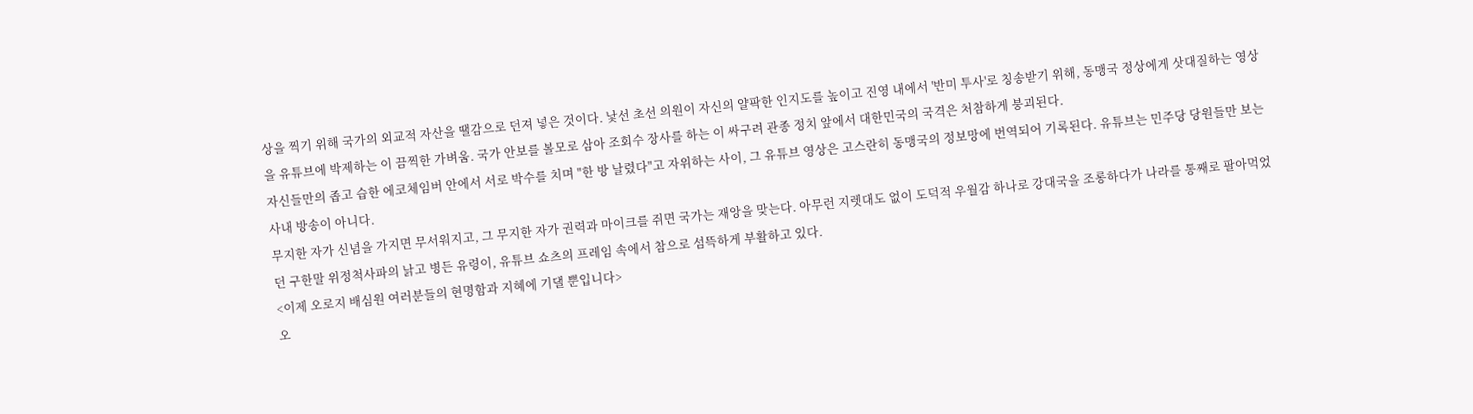상을 찍기 위해 국가의 외교적 자산을 땔감으로 던져 넣은 것이다. 낯선 초선 의원이 자신의 얄팍한 인지도를 높이고 진영 내에서 '반미 투사'로 칭송받기 위해, 동맹국 정상에게 삿대질하는 영상을 유튜브에 박제하는 이 끔찍한 가벼움. 국가 안보를 볼모로 삼아 조회수 장사를 하는 이 싸구려 관종 정치 앞에서 대한민국의 국격은 처참하게 붕괴된다.
자신들만의 좁고 습한 에코체임버 안에서 서로 박수를 치며 "한 방 날렸다"고 자위하는 사이, 그 유튜브 영상은 고스란히 동맹국의 정보망에 번역되어 기록된다. 유튜브는 민주당 당원들만 보는 사내 방송이 아니다.
무지한 자가 신념을 가지면 무서워지고, 그 무지한 자가 권력과 마이크를 쥐면 국가는 재앙을 맞는다. 아무런 지렛대도 없이 도덕적 우월감 하나로 강대국을 조롱하다가 나라를 통째로 팔아먹었던 구한말 위정척사파의 낡고 병든 유령이, 유튜브 쇼츠의 프레임 속에서 참으로 섬뜩하게 부활하고 있다.
<이제 오로지 배심원 여러분들의 현명함과 지혜에 기댈 뿐입니다>
오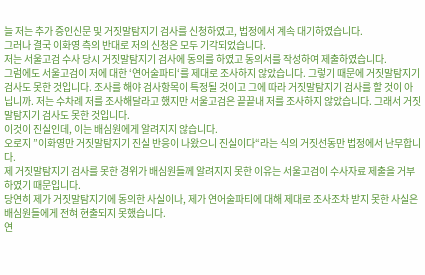늘 저는 추가 증인신문 및 거짓말탐지기 검사를 신청하였고, 법정에서 계속 대기하였습니다.
그러나 결국 이화영 측의 반대로 저의 신청은 모두 기각되었습니다.
저는 서울고검 수사 당시 거짓말탐지기 검사에 동의를 하였고 동의서를 작성하여 제출하였습니다.
그럼에도 서울고검이 저에 대한 ‘연어술파티‘를 제대로 조사하지 않았습니다. 그렇기 때문에 거짓말탐지기 검사도 못한 것입니다. 조사를 해야 검사항목이 특정될 것이고 그에 따라 거짓말탐지기 검사를 할 것이 아닙니까. 저는 수차례 저를 조사해달라고 했지만 서울고검은 끝끝내 저를 조사하지 않았습니다. 그래서 거짓말탐지기 검사도 못한 것입니다.
이것이 진실인데, 이는 배심원에게 알려지지 않습니다.
오로지 ”이화영만 거짓말탐지기 진실 반응이 나왔으니 진실이다“라는 식의 거짓선동만 법정에서 난무합니다.
제 거짓말탐지기 검사를 못한 경위가 배심원들께 알려지지 못한 이유는 서울고검이 수사자료 제출을 거부하였기 때문입니다.
당연히 제가 거짓말탐지기에 동의한 사실이나, 제가 연어술파티에 대해 제대로 조사조차 받지 못한 사실은 배심원들에게 전혀 현출되지 못했습니다.
연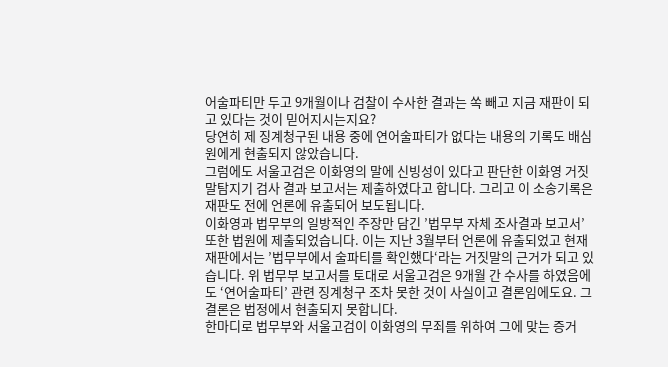어술파티만 두고 9개월이나 검찰이 수사한 결과는 쏙 빼고 지금 재판이 되고 있다는 것이 믿어지시는지요?
당연히 제 징계청구된 내용 중에 연어술파티가 없다는 내용의 기록도 배심원에게 현출되지 않았습니다.
그럼에도 서울고검은 이화영의 말에 신빙성이 있다고 판단한 이화영 거짓말탐지기 검사 결과 보고서는 제출하였다고 합니다. 그리고 이 소송기록은 재판도 전에 언론에 유출되어 보도됩니다.
이화영과 법무부의 일방적인 주장만 담긴 ’법무부 자체 조사결과 보고서’ 또한 법원에 제출되었습니다. 이는 지난 3월부터 언론에 유출되었고 현재 재판에서는 ’법무부에서 술파티를 확인했다‘라는 거짓말의 근거가 되고 있습니다. 위 법무부 보고서를 토대로 서울고검은 9개월 간 수사를 하였음에도 ‘연어술파티’ 관련 징계청구 조차 못한 것이 사실이고 결론임에도요. 그 결론은 법정에서 현출되지 못합니다.
한마디로 법무부와 서울고검이 이화영의 무죄를 위하여 그에 맞는 증거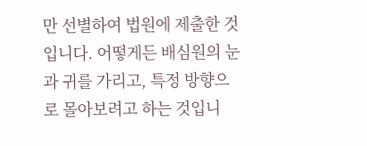만 선별하여 법원에 제출한 것입니다. 어떻게든 배심원의 눈과 귀를 가리고, 특정 방향으로 몰아보려고 하는 것입니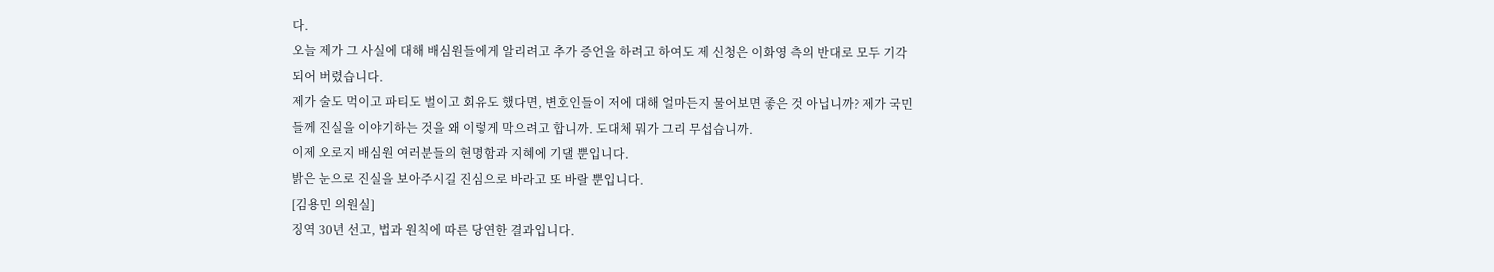다.
오늘 제가 그 사실에 대해 배심원들에게 알리려고 추가 증언을 하려고 하여도 제 신청은 이화영 측의 반대로 모두 기각되어 버렸습니다.
제가 술도 먹이고 파티도 벌이고 회유도 했다면, 변호인들이 저에 대해 얼마든지 물어보면 좋은 것 아닙니까? 제가 국민들께 진실을 이야기하는 것을 왜 이렇게 막으려고 합니까. 도대체 뭐가 그리 무섭습니까.
이제 오로지 배심원 여러분들의 현명함과 지혜에 기댈 뿐입니다.
밝은 눈으로 진실을 보아주시길 진심으로 바라고 또 바랄 뿐입니다.
[김용민 의원실]
징역 30년 선고, 법과 원칙에 따른 당연한 결과입니다.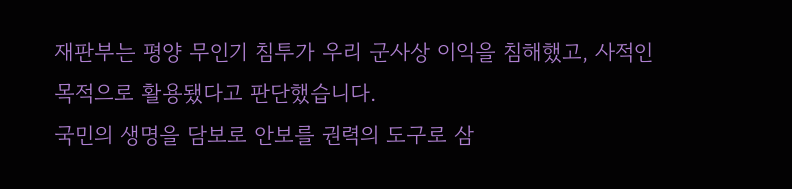재판부는 평양 무인기 침투가 우리 군사상 이익을 침해했고, 사적인 목적으로 활용됐다고 판단했습니다.
국민의 생명을 담보로 안보를 권력의 도구로 삼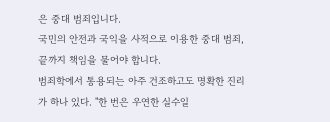은 중대 범죄입니다.
국민의 안전과 국익을 사적으로 이용한 중대 범죄, 끝까지 책임을 물어야 합니다.
범죄학에서 통용되는 아주 건조하고도 명확한 진리가 하나 있다. "한 번은 우연한 실수일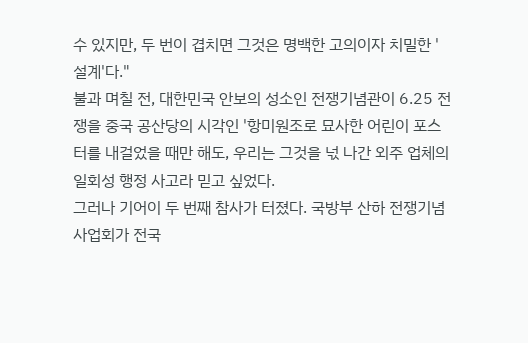수 있지만, 두 번이 겹치면 그것은 명백한 고의이자 치밀한 '설계'다."
불과 며칠 전, 대한민국 안보의 성소인 전쟁기념관이 6.25 전쟁을 중국 공산당의 시각인 '항미원조로 묘사한 어린이 포스터를 내걸었을 때만 해도, 우리는 그것을 넋 나간 외주 업체의 일회성 행정 사고라 믿고 싶었다.
그러나 기어이 두 번째 참사가 터졌다. 국방부 산하 전쟁기념사업회가 전국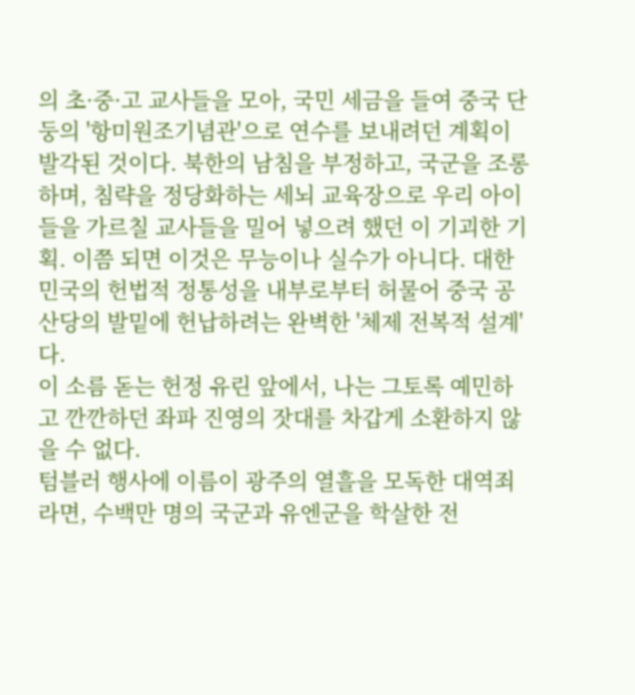의 초·중·고 교사들을 모아, 국민 세금을 들여 중국 단둥의 '항미원조기념관'으로 연수를 보내려던 계획이 발각된 것이다. 북한의 남침을 부정하고, 국군을 조롱하며, 침략을 정당화하는 세뇌 교육장으로 우리 아이들을 가르칠 교사들을 밀어 넣으려 했던 이 기괴한 기획. 이쯤 되면 이것은 무능이나 실수가 아니다. 대한민국의 헌법적 정통성을 내부로부터 허물어 중국 공산당의 발밑에 헌납하려는 완벽한 '체제 전복적 설계'다.
이 소름 돋는 헌정 유린 앞에서, 나는 그토록 예민하고 깐깐하던 좌파 진영의 잣대를 차갑게 소환하지 않을 수 없다.
텀블러 행사에 이름이 광주의 열흘을 모독한 대역죄라면, 수백만 명의 국군과 유엔군을 학살한 전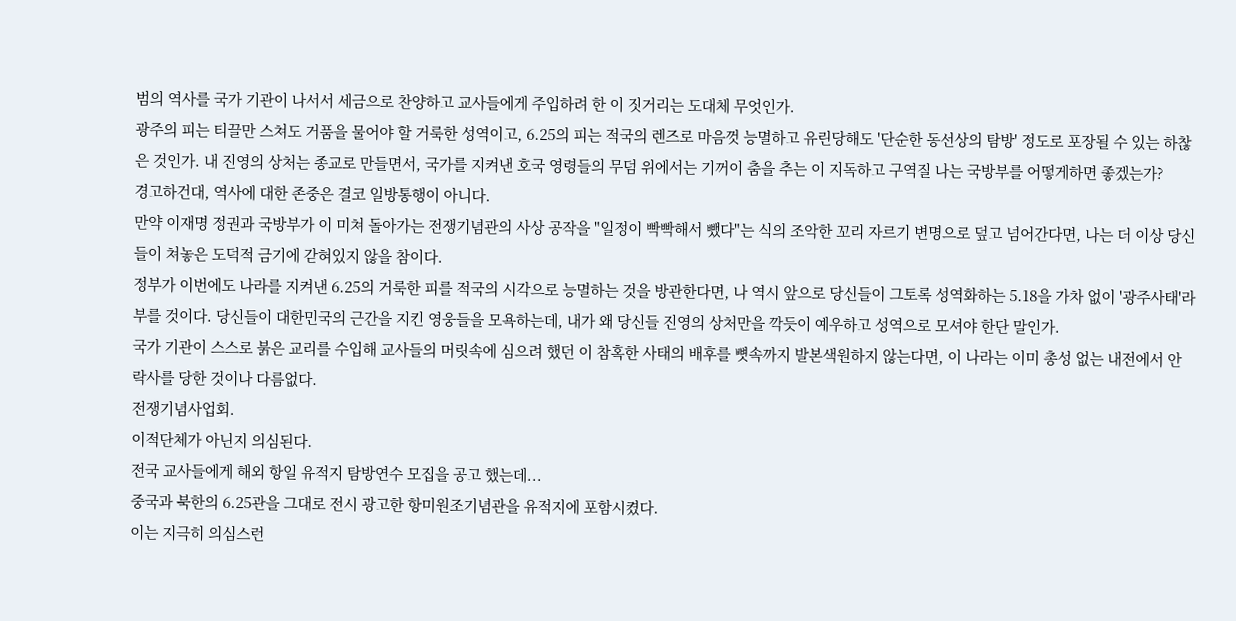범의 역사를 국가 기관이 나서서 세금으로 찬양하고 교사들에게 주입하려 한 이 짓거리는 도대체 무엇인가.
광주의 피는 티끌만 스쳐도 거품을 물어야 할 거룩한 성역이고, 6.25의 피는 적국의 렌즈로 마음껏 능멸하고 유린당해도 '단순한 동선상의 탐방' 정도로 포장될 수 있는 하찮은 것인가. 내 진영의 상처는 종교로 만들면서, 국가를 지켜낸 호국 영령들의 무덤 위에서는 기꺼이 춤을 추는 이 지독하고 구역질 나는 국방부를 어떻게하면 좋겠는가?
경고하건대, 역사에 대한 존중은 결코 일방통행이 아니다.
만약 이재명 정권과 국방부가 이 미쳐 돌아가는 전쟁기념관의 사상 공작을 "일정이 빡빡해서 뺐다"는 식의 조악한 꼬리 자르기 변명으로 덮고 넘어간다면, 나는 더 이상 당신들이 쳐놓은 도덕적 금기에 갇혀있지 않을 참이다.
정부가 이번에도 나라를 지켜낸 6.25의 거룩한 피를 적국의 시각으로 능멸하는 것을 방관한다면, 나 역시 앞으로 당신들이 그토록 성역화하는 5.18을 가차 없이 '광주사태'라 부를 것이다. 당신들이 대한민국의 근간을 지킨 영웅들을 모욕하는데, 내가 왜 당신들 진영의 상처만을 깍듯이 예우하고 성역으로 모셔야 한단 말인가.
국가 기관이 스스로 붉은 교리를 수입해 교사들의 머릿속에 심으려 했던 이 참혹한 사태의 배후를 뼛속까지 발본색원하지 않는다면, 이 나라는 이미 총성 없는 내전에서 안락사를 당한 것이나 다름없다.
전쟁기념사업회.
이적단체가 아닌지 의심된다.
전국 교사들에게 해외 항일 유적지 탐방연수 모집을 공고 했는데...
중국과 북한의 6.25관을 그대로 전시 광고한 항미원조기념관을 유적지에 포함시켰다.
이는 지극히 의심스런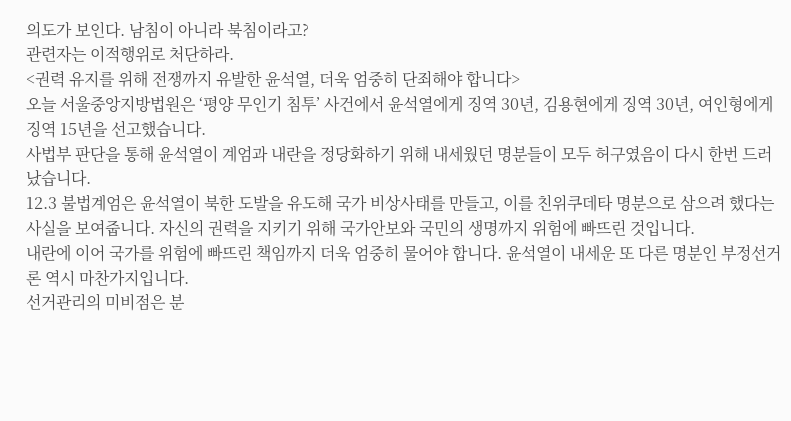의도가 보인다. 남침이 아니라 북침이라고?
관련자는 이적행위로 처단하라.
<권력 유지를 위해 전쟁까지 유발한 윤석열, 더욱 엄중히 단죄해야 합니다>
오늘 서울중앙지방법원은 ‘평양 무인기 침투’ 사건에서 윤석열에게 징역 30년, 김용현에게 징역 30년, 여인형에게 징역 15년을 선고했습니다.
사법부 판단을 통해 윤석열이 계엄과 내란을 정당화하기 위해 내세웠던 명분들이 모두 허구였음이 다시 한번 드러났습니다.
12.3 불법계엄은 윤석열이 북한 도발을 유도해 국가 비상사태를 만들고, 이를 친위쿠데타 명분으로 삼으려 했다는 사실을 보여줍니다. 자신의 권력을 지키기 위해 국가안보와 국민의 생명까지 위험에 빠뜨린 것입니다.
내란에 이어 국가를 위험에 빠뜨린 책임까지 더욱 엄중히 물어야 합니다. 윤석열이 내세운 또 다른 명분인 부정선거론 역시 마찬가지입니다.
선거관리의 미비점은 분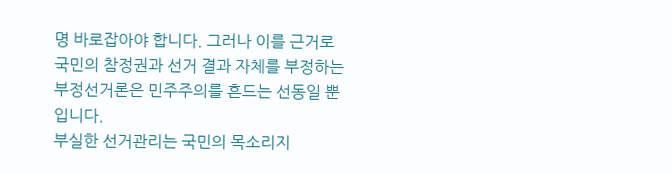명 바로잡아야 합니다. 그러나 이를 근거로 국민의 참정권과 선거 결과 자체를 부정하는 부정선거론은 민주주의를 흔드는 선동일 뿐입니다.
부실한 선거관리는 국민의 목소리지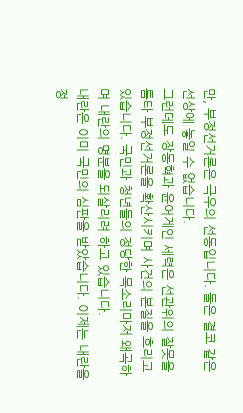만, 부정선거론은 극우의 선동입니다. 둘은 결코 같은 선상에 놓일 수 없습니다.
그런데도 장동혁과 윤어게인 세력은 선관위의 잘못을 틈타 부정선거론을 확산시키며 사건의 본질을 흐리고 있습니다. 국민과 청년들의 정당한 목소리마저 왜곡하며 내란의 명분을 되살리려 하고 있습니다.
내란은 이미 국민의 심판을 받았습니다. 이제는 내란을 정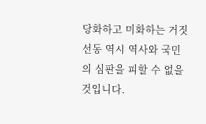당화하고 미화하는 거짓 선동 역시 역사와 국민의 심판을 피할 수 없을 것입니다.